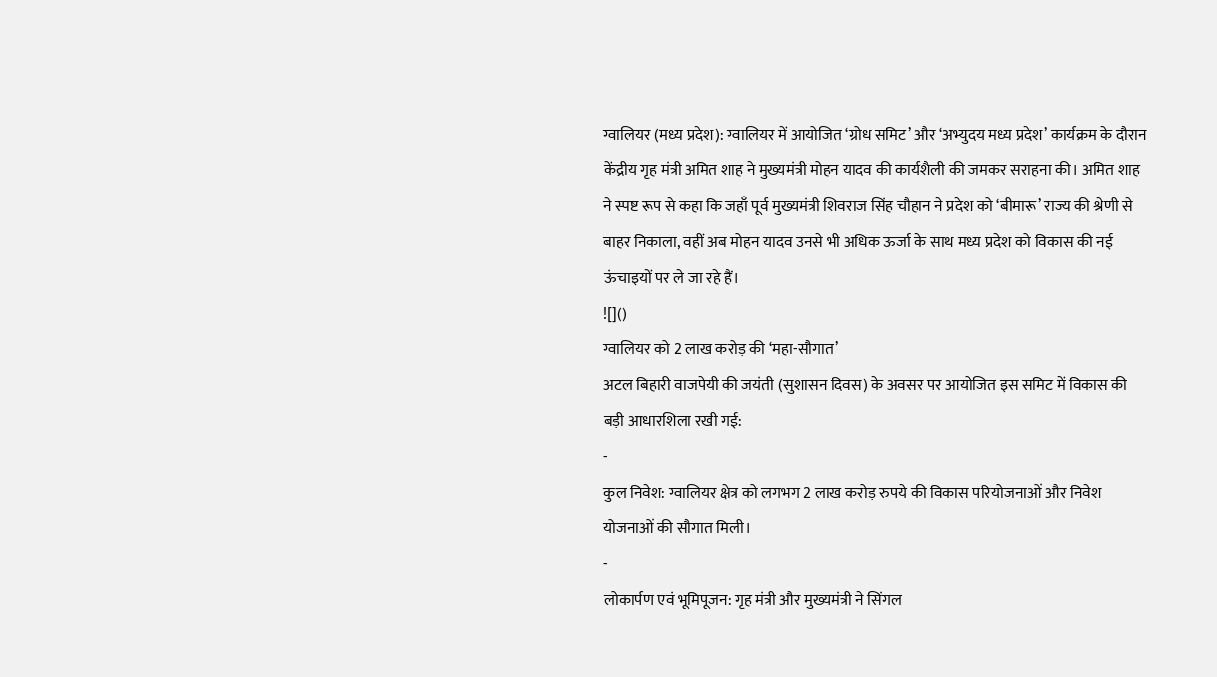ग्वालियर (मध्य प्रदेश): ग्वालियर में आयोजित ‘ग्रोध समिट’ और ‘अभ्युदय मध्य प्रदेश’ कार्यक्रम के दौरान केंद्रीय गृह मंत्री अमित शाह ने मुख्यमंत्री मोहन यादव की कार्यशैली की जमकर सराहना की। अमित शाह ने स्पष्ट रूप से कहा कि जहाँ पूर्व मुख्यमंत्री शिवराज सिंह चौहान ने प्रदेश को ‘बीमारू’ राज्य की श्रेणी से बाहर निकाला, वहीं अब मोहन यादव उनसे भी अधिक ऊर्जा के साथ मध्य प्रदेश को विकास की नई ऊंचाइयों पर ले जा रहे हैं।
![]()
ग्वालियर को 2 लाख करोड़ की ‘महा-सौगात’
अटल बिहारी वाजपेयी की जयंती (सुशासन दिवस) के अवसर पर आयोजित इस समिट में विकास की बड़ी आधारशिला रखी गई:
-
कुल निवेश: ग्वालियर क्षेत्र को लगभग 2 लाख करोड़ रुपये की विकास परियोजनाओं और निवेश योजनाओं की सौगात मिली।
-
लोकार्पण एवं भूमिपूजन: गृह मंत्री और मुख्यमंत्री ने सिंगल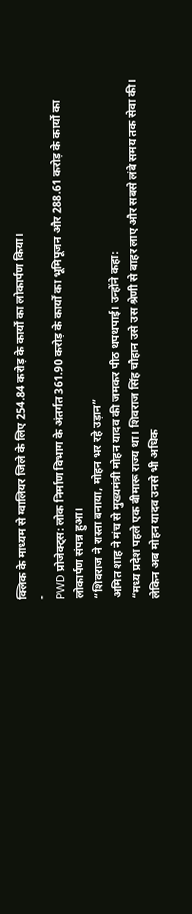क्लिक के माध्यम से ग्वालियर जिले के लिए 254.84 करोड़ के कार्यों का लोकार्पण किया।
-
PWD प्रोजेक्ट्स: लोक निर्माण विभाग के अंतर्गत 361.90 करोड़ के कार्यों का भूमिपूजन और 288.61 करोड़ के कार्यों का लोकार्पण संपन्न हुआ।
“शिवराज ने रास्ता बनाया, मोहन भर रहे उड़ान”
अमित शाह ने मंच से मुख्यमंत्री मोहन यादव की जमकर पीठ थपथपाई। उन्होंने कहा:
“मध्य प्रदेश पहले एक बीमारू राज्य था। शिवराज सिंह चौहान उसे उस श्रेणी से बाहर लाए और सबसे लंबे समय तक सेवा की। लेकिन अब मोहन यादव उनसे भी अधिक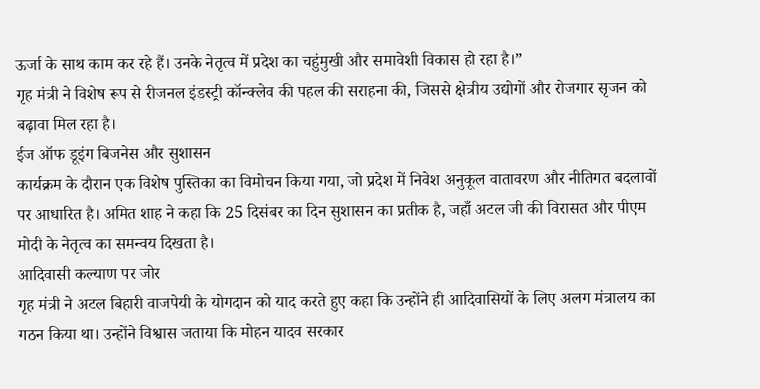ऊर्जा के साथ काम कर रहे हैं। उनके नेतृत्व में प्रदेश का चहुंमुखी और समावेशी विकास हो रहा है।”
गृह मंत्री ने विशेष रूप से रीजनल इंडस्ट्री कॉन्क्लेव की पहल की सराहना की, जिससे क्षेत्रीय उद्योगों और रोजगार सृजन को बढ़ावा मिल रहा है।
ईज ऑफ डूइंग बिजनेस और सुशासन
कार्यक्रम के दौरान एक विशेष पुस्तिका का विमोचन किया गया, जो प्रदेश में निवेश अनुकूल वातावरण और नीतिगत बदलावों पर आधारित है। अमित शाह ने कहा कि 25 दिसंबर का दिन सुशासन का प्रतीक है, जहाँ अटल जी की विरासत और पीएम मोदी के नेतृत्व का समन्वय दिखता है।
आदिवासी कल्याण पर जोर
गृह मंत्री ने अटल बिहारी वाजपेयी के योगदान को याद करते हुए कहा कि उन्होंने ही आदिवासियों के लिए अलग मंत्रालय का गठन किया था। उन्होंने विश्वास जताया कि मोहन यादव सरकार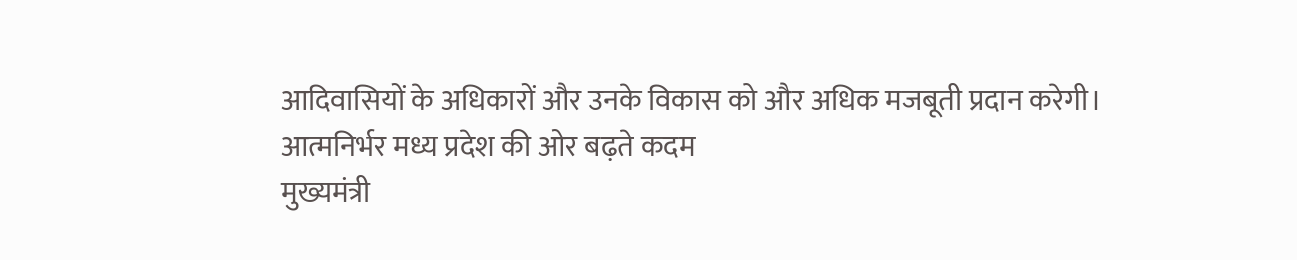आदिवासियों के अधिकारों और उनके विकास को और अधिक मजबूती प्रदान करेगी।
आत्मनिर्भर मध्य प्रदेश की ओर बढ़ते कदम
मुख्यमंत्री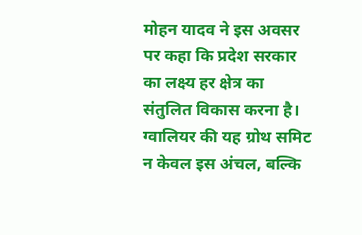मोहन यादव ने इस अवसर पर कहा कि प्रदेश सरकार का लक्ष्य हर क्षेत्र का संतुलित विकास करना है। ग्वालियर की यह ग्रोथ समिट न केवल इस अंचल, बल्कि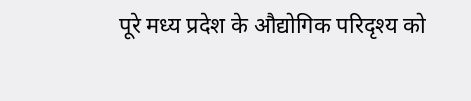पूरे मध्य प्रदेश के औद्योगिक परिदृश्य को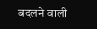बदलने वाली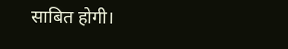साबित होगी।